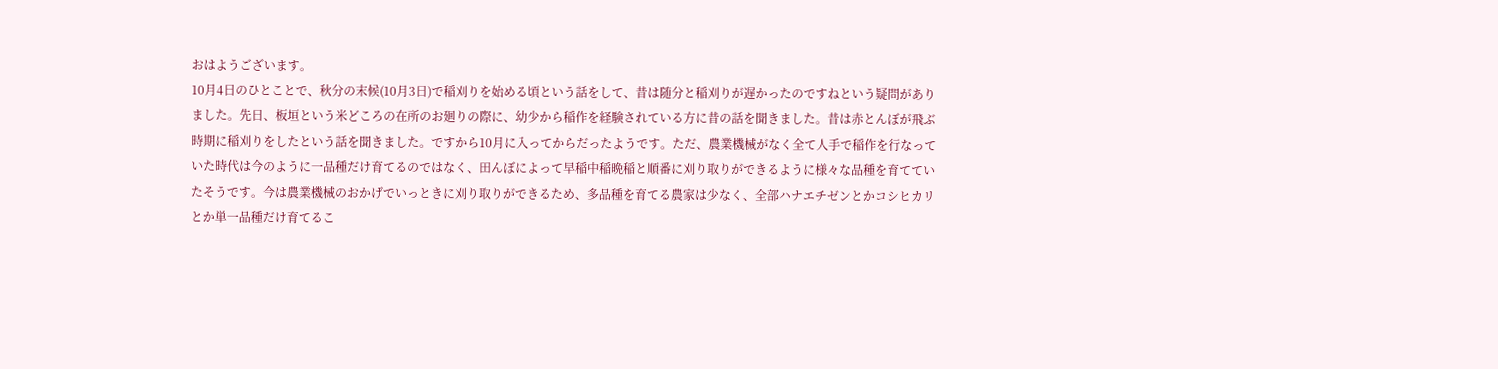おはようございます。
10月4日のひとことで、秋分の末候(10月3日)で稲刈りを始める頃という話をして、昔は随分と稲刈りが遅かったのですねという疑問がありました。先日、板垣という米どころの在所のお廻りの際に、幼少から稲作を経験されている方に昔の話を聞きました。昔は赤とんぼが飛ぶ時期に稲刈りをしたという話を聞きました。ですから10月に入ってからだったようです。ただ、農業機械がなく全て人手で稲作を行なっていた時代は今のように一品種だけ育てるのではなく、田んぼによって早稲中稲晩稲と順番に刈り取りができるように様々な品種を育てていたそうです。今は農業機械のおかげでいっときに刈り取りができるため、多品種を育てる農家は少なく、全部ハナエチゼンとかコシヒカリとか単一品種だけ育てるこ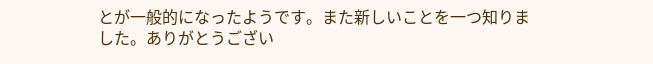とが一般的になったようです。また新しいことを一つ知りました。ありがとうござい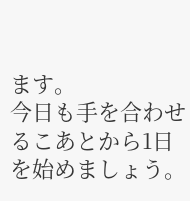ます。
今日も手を合わせるこあとから1日を始めましょう。